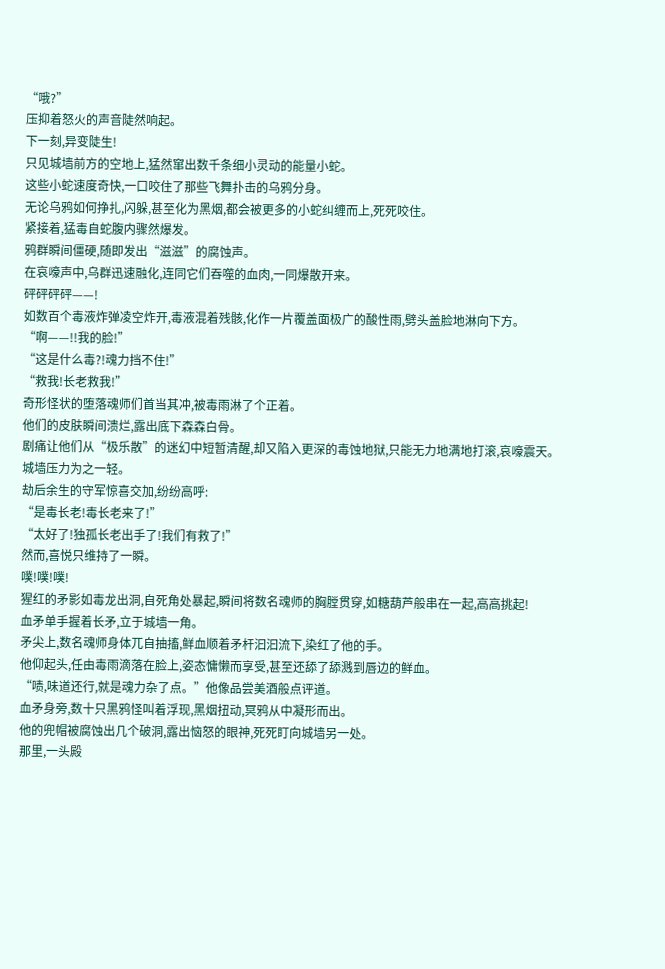“哦?”
压抑着怒火的声音陡然响起。
下一刻,异变陡生!
只见城墙前方的空地上,猛然窜出数千条细小灵动的能量小蛇。
这些小蛇速度奇快,一口咬住了那些飞舞扑击的乌鸦分身。
无论乌鸦如何挣扎,闪躲,甚至化为黑烟,都会被更多的小蛇纠缠而上,死死咬住。
紧接着,猛毒自蛇腹内骤然爆发。
鸦群瞬间僵硬,随即发出“滋滋”的腐蚀声。
在哀嚎声中,乌群迅速融化,连同它们吞噬的血肉,一同爆散开来。
砰砰砰砰——!
如数百个毒液炸弹凌空炸开,毒液混着残骸,化作一片覆盖面极广的酸性雨,劈头盖脸地淋向下方。
“啊——!!我的脸!”
“这是什么毒?!魂力挡不住!”
“救我!长老救我!”
奇形怪状的堕落魂师们首当其冲,被毒雨淋了个正着。
他们的皮肤瞬间溃烂,露出底下森森白骨。
剧痛让他们从“极乐散”的迷幻中短暂清醒,却又陷入更深的毒蚀地狱,只能无力地满地打滚,哀嚎震天。
城墙压力为之一轻。
劫后余生的守军惊喜交加,纷纷高呼:
“是毒长老!毒长老来了!”
“太好了!独孤长老出手了!我们有救了!”
然而,喜悦只维持了一瞬。
噗!噗!噗!
猩红的矛影如毒龙出洞,自死角处暴起,瞬间将数名魂师的胸膛贯穿,如糖葫芦般串在一起,高高挑起!
血矛单手握着长矛,立于城墙一角。
矛尖上,数名魂师身体兀自抽搐,鲜血顺着矛杆汩汩流下,染红了他的手。
他仰起头,任由毒雨滴落在脸上,姿态慵懒而享受,甚至还舔了舔溅到唇边的鲜血。
“啧,味道还行,就是魂力杂了点。”他像品尝美酒般点评道。
血矛身旁,数十只黑鸦怪叫着浮现,黑烟扭动,冥鸦从中凝形而出。
他的兜帽被腐蚀出几个破洞,露出恼怒的眼神,死死盯向城墙另一处。
那里,一头殿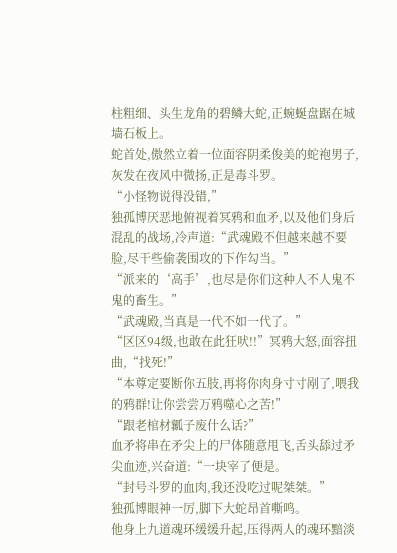柱粗细、头生龙角的碧鳞大蛇,正蜿蜒盘踞在城墙石板上。
蛇首处,傲然立着一位面容阴柔俊美的蛇袍男子,灰发在夜风中微扬,正是毒斗罗。
“小怪物说得没错,”
独孤博厌恶地俯视着冥鸦和血矛,以及他们身后混乱的战场,冷声道:“武魂殿不但越来越不要脸,尽干些偷袭围攻的下作勾当。”
“派来的‘高手’,也尽是你们这种人不人鬼不鬼的畜生。”
“武魂殿,当真是一代不如一代了。”
“区区94级,也敢在此狂吠!!”冥鸦大怒,面容扭曲,“找死!”
“本尊定要断你五肢,再将你肉身寸寸剐了,喂我的鸦群!让你尝尝万鸦噬心之苦!”
“跟老棺材瓤子废什么话?”
血矛将串在矛尖上的尸体随意甩飞,舌头舔过矛尖血迹,兴奋道:“一块宰了便是。
“封号斗罗的血肉,我还没吃过呢桀桀。”
独孤博眼神一厉,脚下大蛇昂首嘶鸣。
他身上九道魂环缓缓升起,压得两人的魂环黯淡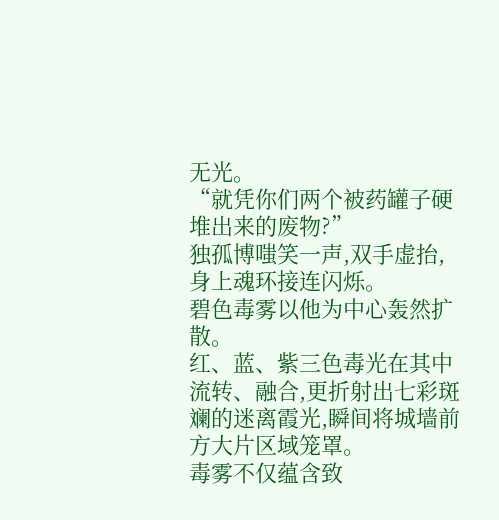无光。
“就凭你们两个被药罐子硬堆出来的废物?”
独孤博嗤笑一声,双手虚抬,身上魂环接连闪烁。
碧色毒雾以他为中心轰然扩散。
红、蓝、紫三色毒光在其中流转、融合,更折射出七彩斑斓的迷离霞光,瞬间将城墙前方大片区域笼罩。
毒雾不仅蕴含致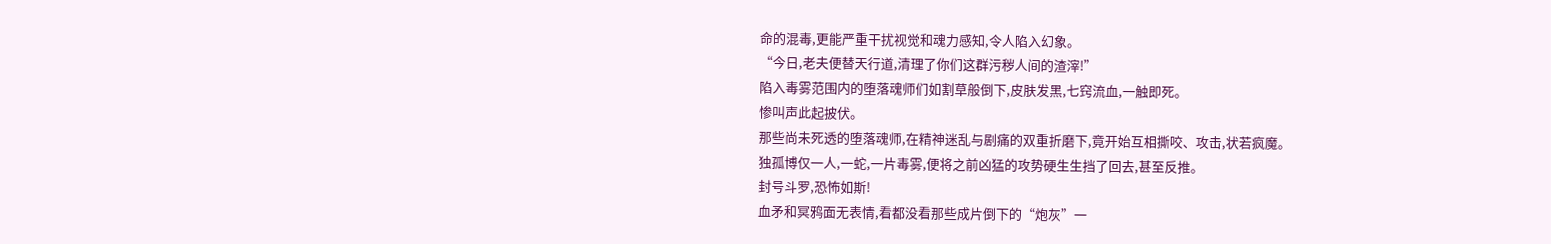命的混毒,更能严重干扰视觉和魂力感知,令人陷入幻象。
“今日,老夫便替天行道,清理了你们这群污秽人间的渣滓!”
陷入毒雾范围内的堕落魂师们如割草般倒下,皮肤发黑,七窍流血,一触即死。
惨叫声此起披伏。
那些尚未死透的堕落魂师,在精神迷乱与剧痛的双重折磨下,竟开始互相撕咬、攻击,状若疯魔。
独孤博仅一人,一蛇,一片毒雾,便将之前凶猛的攻势硬生生挡了回去,甚至反推。
封号斗罗,恐怖如斯!
血矛和冥鸦面无表情,看都没看那些成片倒下的“炮灰”一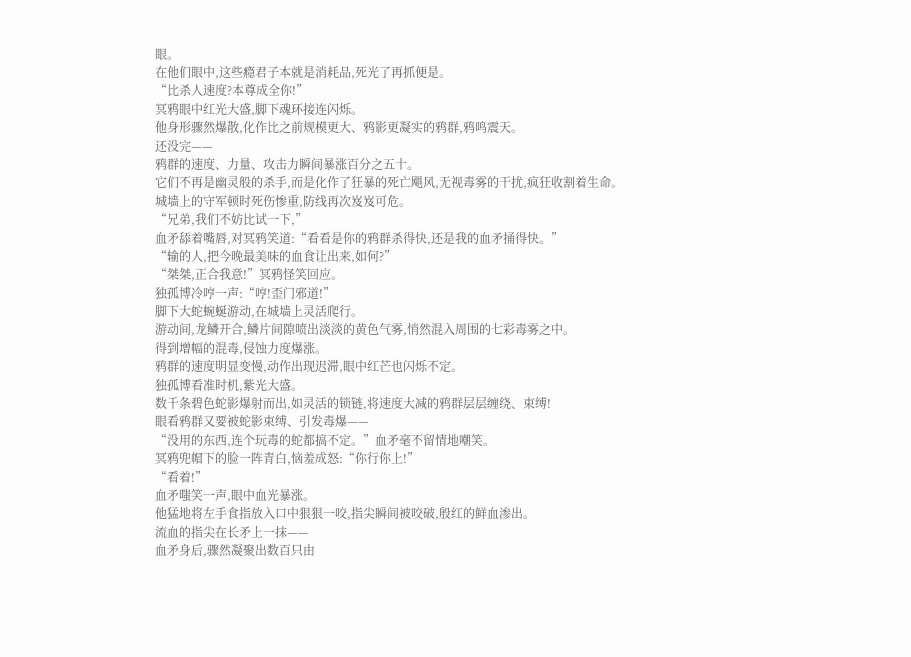眼。
在他们眼中,这些瘾君子本就是消耗品,死光了再抓便是。
“比杀人速度?本尊成全你!”
冥鸦眼中红光大盛,脚下魂环接连闪烁。
他身形骤然爆散,化作比之前规模更大、鸦影更凝实的鸦群,鸦鸣震天。
还没完——
鸦群的速度、力量、攻击力瞬间暴涨百分之五十。
它们不再是幽灵般的杀手,而是化作了狂暴的死亡飓风,无视毒雾的干扰,疯狂收割着生命。
城墙上的守军顿时死伤惨重,防线再次岌岌可危。
“兄弟,我们不妨比试一下,”
血矛舔着嘴唇,对冥鸦笑道:“看看是你的鸦群杀得快,还是我的血矛捅得快。”
“输的人,把今晚最美味的血食让出来,如何?”
“桀桀,正合我意!”冥鸦怪笑回应。
独孤博冷哼一声:“哼!歪门邪道!”
脚下大蛇蜿蜒游动,在城墙上灵活爬行。
游动间,龙鳞开合,鳞片间隙喷出淡淡的黄色气雾,悄然混入周围的七彩毒雾之中。
得到增幅的混毒,侵蚀力度爆涨。
鸦群的速度明显变慢,动作出现迟滞,眼中红芒也闪烁不定。
独孤博看准时机,紫光大盛。
数千条碧色蛇影爆射而出,如灵活的锁链,将速度大减的鸦群层层缠绕、束缚!
眼看鸦群又要被蛇影束缚、引发毒爆——
“没用的东西,连个玩毒的蛇都搞不定。”血矛毫不留情地嘲笑。
冥鸦兜帽下的脸一阵青白,恼羞成怒:“你行你上!”
“看着!”
血矛嗤笑一声,眼中血光暴涨。
他猛地将左手食指放入口中狠狠一咬,指尖瞬间被咬破,殷红的鲜血渗出。
流血的指尖在长矛上一抹——
血矛身后,骤然凝聚出数百只由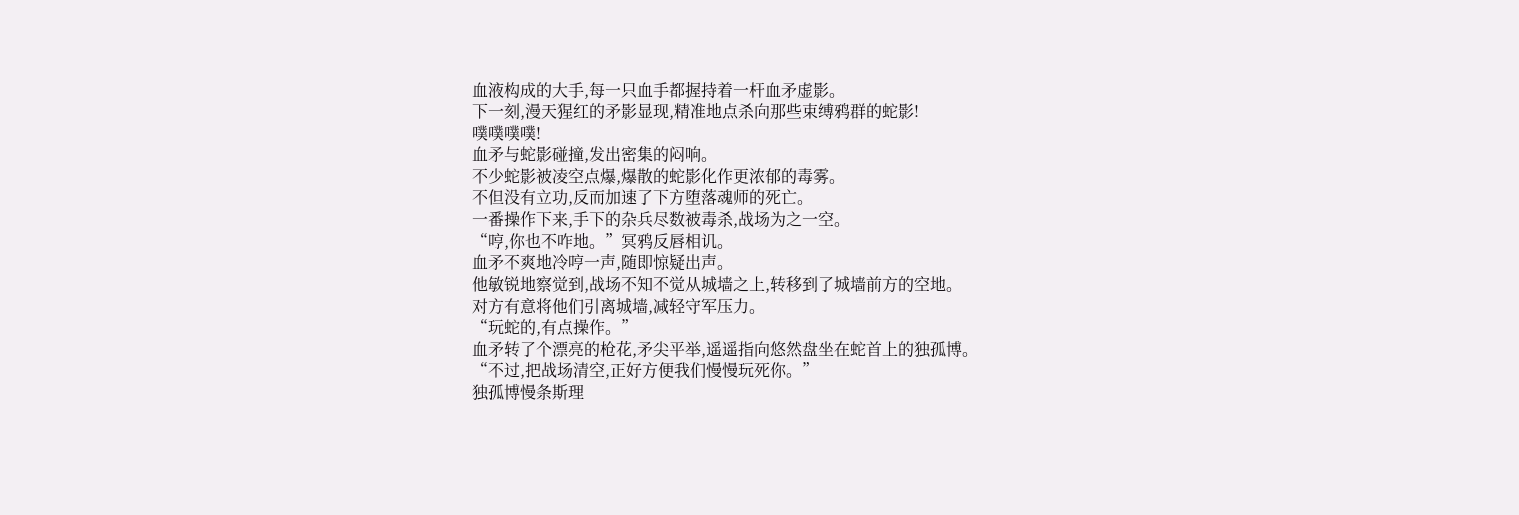血液构成的大手,每一只血手都握持着一杆血矛虚影。
下一刻,漫天猩红的矛影显现,精准地点杀向那些束缚鸦群的蛇影!
噗噗噗噗!
血矛与蛇影碰撞,发出密集的闷响。
不少蛇影被凌空点爆,爆散的蛇影化作更浓郁的毒雾。
不但没有立功,反而加速了下方堕落魂师的死亡。
一番操作下来,手下的杂兵尽数被毒杀,战场为之一空。
“哼,你也不咋地。”冥鸦反唇相讥。
血矛不爽地冷哼一声,随即惊疑出声。
他敏锐地察觉到,战场不知不觉从城墙之上,转移到了城墙前方的空地。
对方有意将他们引离城墙,减轻守军压力。
“玩蛇的,有点操作。”
血矛转了个漂亮的枪花,矛尖平举,遥遥指向悠然盘坐在蛇首上的独孤博。
“不过,把战场清空,正好方便我们慢慢玩死你。”
独孤博慢条斯理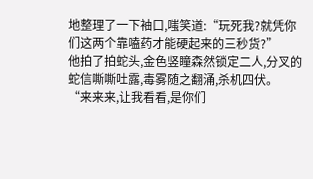地整理了一下袖口,嗤笑道:“玩死我?就凭你们这两个靠嗑药才能硬起来的三秒货?”
他拍了拍蛇头,金色竖瞳森然锁定二人,分叉的蛇信嘶嘶吐露,毒雾随之翻涌,杀机四伏。
“来来来,让我看看,是你们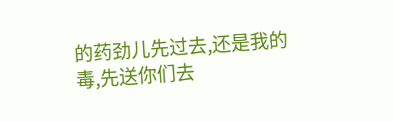的药劲儿先过去,还是我的毒,先送你们去